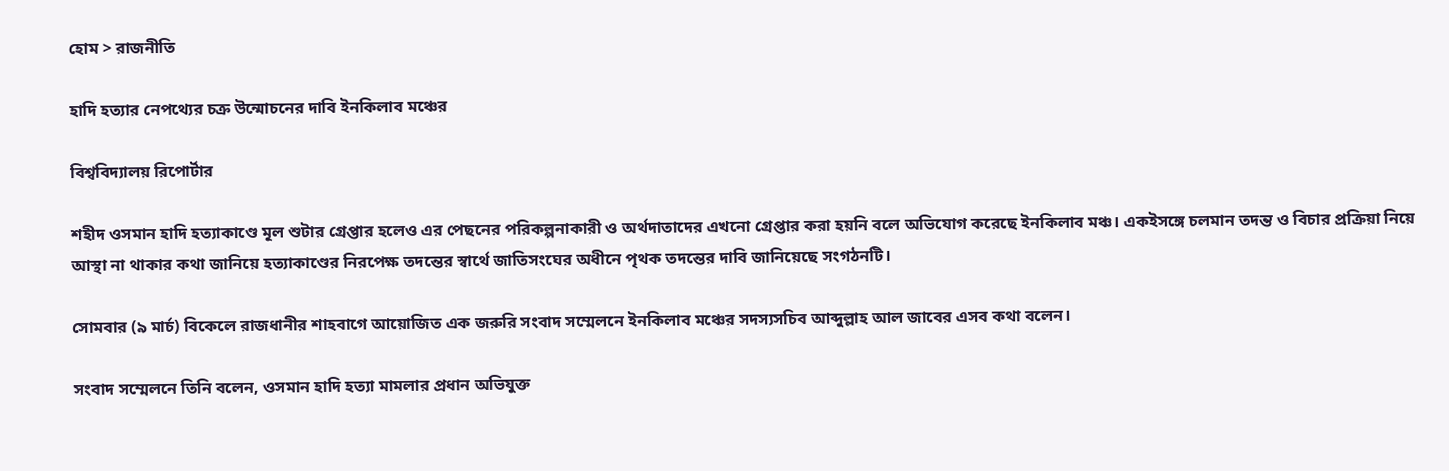হোম > রাজনীতি

হাদি হত্যার নেপথ্যের চক্র উন্মোচনের দাবি ইনকিলাব মঞ্চের

বিশ্ববিদ্যালয় রিপোর্টার

শহীদ ওসমান হাদি হত্যাকাণ্ডে মূল শুটার গ্রেপ্তার হলেও এর পেছনের পরিকল্পনাকারী ও অর্থদাতাদের এখনো গ্রেপ্তার করা হয়নি বলে অভিযোগ করেছে ইনকিলাব মঞ্চ। একইসঙ্গে চলমান তদন্ত ও বিচার প্রক্রিয়া নিয়ে আস্থা না থাকার কথা জানিয়ে হত্যাকাণ্ডের নিরপেক্ষ তদন্তের স্বার্থে জাতিসংঘের অধীনে পৃথক তদন্তের দাবি জানিয়েছে সংগঠনটি।

সোমবার (৯ মার্চ) বিকেলে রাজধানীর শাহবাগে আয়োজিত এক জরুরি সংবাদ সম্মেলনে ইনকিলাব মঞ্চের সদস্যসচিব আব্দুল্লাহ আল জাবের এসব কথা বলেন।

সংবাদ সম্মেলনে তিনি বলেন, ওসমান হাদি হত্যা মামলার প্রধান অভিযুক্ত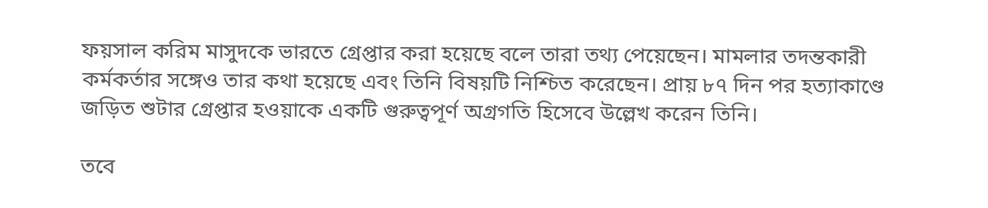ফয়সাল করিম মাসুদকে ভারতে গ্রেপ্তার করা হয়েছে বলে তারা তথ্য পেয়েছেন। মামলার তদন্তকারী কর্মকর্তার সঙ্গেও তার কথা হয়েছে এবং তিনি বিষয়টি নিশ্চিত করেছেন। প্রায় ৮৭ দিন পর হত্যাকাণ্ডে জড়িত শুটার গ্রেপ্তার হওয়াকে একটি গুরুত্বপূর্ণ অগ্রগতি হিসেবে উল্লেখ করেন তিনি।

তবে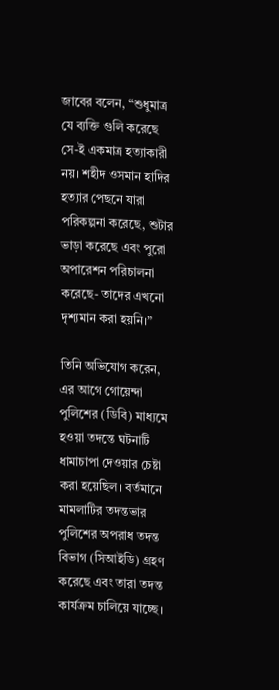জাবের বলেন, “শুধুমাত্র যে ব্যক্তি গুলি করেছে সে-ই একমাত্র হত্যাকারী নয়। শহীদ ওসমান হাদির হত্যার পেছনে যারা পরিকল্পনা করেছে, শুটার ভাড়া করেছে এবং পুরো অপারেশন পরিচালনা করেছে- তাদের এখনো দৃশ্যমান করা হয়নি।”

তিনি অভিযোগ করেন, এর আগে গোয়েন্দা পুলিশের (ডিবি) মাধ্যমে হওয়া তদন্তে ঘটনাটি ধামাচাপা দেওয়ার চেষ্টা করা হয়েছিল। বর্তমানে মামলাটির তদন্তভার পুলিশের অপরাধ তদন্ত বিভাগ (সিআইডি) গ্রহণ করেছে এবং তারা তদন্ত কার্যক্রম চালিয়ে যাচ্ছে।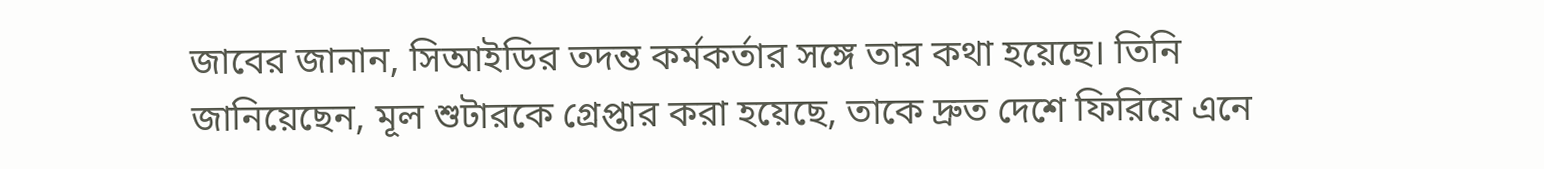জাবের জানান, সিআইডির তদন্ত কর্মকর্তার সঙ্গে তার কথা হয়েছে। তিনি জানিয়েছেন, মূল শুটারকে গ্রেপ্তার করা হয়েছে, তাকে দ্রুত দেশে ফিরিয়ে এনে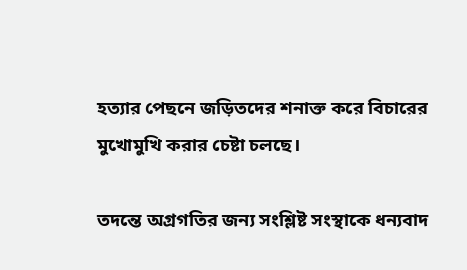হত্যার পেছনে জড়িতদের শনাক্ত করে বিচারের মুখোমুখি করার চেষ্টা চলছে।

তদন্তে অগ্রগতির জন্য সংশ্লিষ্ট সংস্থাকে ধন্যবাদ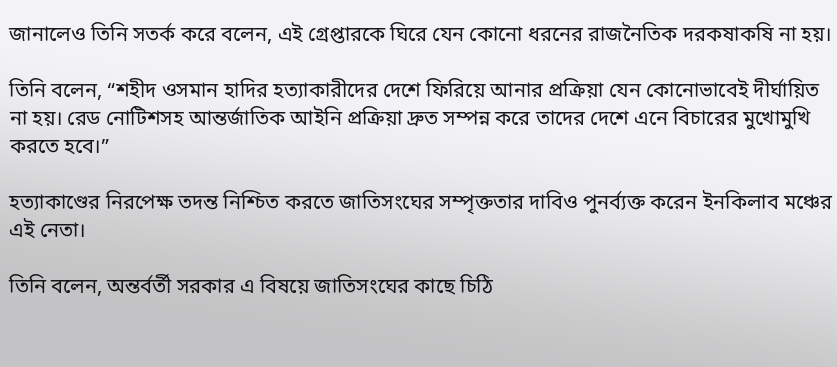জানালেও তিনি সতর্ক করে বলেন, এই গ্রেপ্তারকে ঘিরে যেন কোনো ধরনের রাজনৈতিক দরকষাকষি না হয়।

তিনি বলেন, “শহীদ ওসমান হাদির হত্যাকারীদের দেশে ফিরিয়ে আনার প্রক্রিয়া যেন কোনোভাবেই দীর্ঘায়িত না হয়। রেড নোটিশসহ আন্তর্জাতিক আইনি প্রক্রিয়া দ্রুত সম্পন্ন করে তাদের দেশে এনে বিচারের মুখোমুখি করতে হবে।”

হত্যাকাণ্ডের নিরপেক্ষ তদন্ত নিশ্চিত করতে জাতিসংঘের সম্পৃক্ততার দাবিও পুনর্ব্যক্ত করেন ইনকিলাব মঞ্চের এই নেতা।

তিনি বলেন, অন্তর্বর্তী সরকার এ বিষয়ে জাতিসংঘের কাছে চিঠি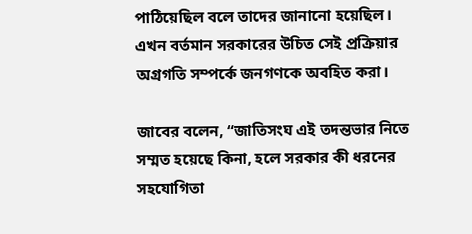পাঠিয়েছিল বলে তাদের জানানো হয়েছিল। এখন বর্তমান সরকারের উচিত সেই প্রক্রিয়ার অগ্রগতি সম্পর্কে জনগণকে অবহিত করা।

জাবের বলেন, “জাতিসংঘ এই তদন্তভার নিতে সম্মত হয়েছে কিনা, হলে সরকার কী ধরনের সহযোগিতা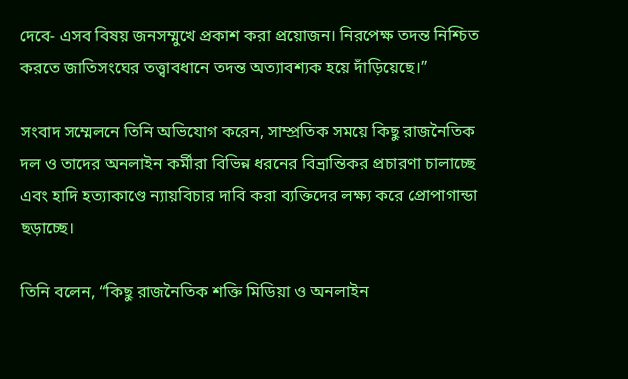দেবে- এসব বিষয় জনসম্মুখে প্রকাশ করা প্রয়োজন। নিরপেক্ষ তদন্ত নিশ্চিত করতে জাতিসংঘের তত্ত্বাবধানে তদন্ত অত্যাবশ্যক হয়ে দাঁড়িয়েছে।”

সংবাদ সম্মেলনে তিনি অভিযোগ করেন, সাম্প্রতিক সময়ে কিছু রাজনৈতিক দল ও তাদের অনলাইন কর্মীরা বিভিন্ন ধরনের বিভ্রান্তিকর প্রচারণা চালাচ্ছে এবং হাদি হত্যাকাণ্ডে ন্যায়বিচার দাবি করা ব্যক্তিদের লক্ষ্য করে প্রোপাগান্ডা ছড়াচ্ছে।

তিনি বলেন, “কিছু রাজনৈতিক শক্তি মিডিয়া ও অনলাইন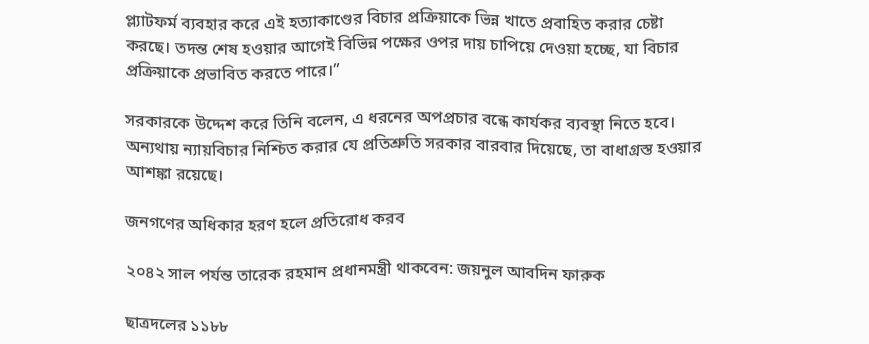প্ল্যাটফর্ম ব্যবহার করে এই হত্যাকাণ্ডের বিচার প্রক্রিয়াকে ভিন্ন খাতে প্রবাহিত করার চেষ্টা করছে। তদন্ত শেষ হওয়ার আগেই বিভিন্ন পক্ষের ওপর দায় চাপিয়ে দেওয়া হচ্ছে, যা বিচার প্রক্রিয়াকে প্রভাবিত করতে পারে।”

সরকারকে উদ্দেশ করে তিনি বলেন, এ ধরনের অপপ্রচার বন্ধে কার্যকর ব্যবস্থা নিতে হবে। অন্যথায় ন্যায়বিচার নিশ্চিত করার যে প্রতিশ্রুতি সরকার বারবার দিয়েছে, তা বাধাগ্রস্ত হওয়ার আশঙ্কা রয়েছে।

জনগণের অধিকার হরণ হলে প্রতিরোধ করব

২০৪২ সাল পর্যন্ত তারেক রহমান প্রধানমন্ত্রী থাকবেন: জয়নুল আবদিন ফারুক

ছাত্রদলের ১১৮৮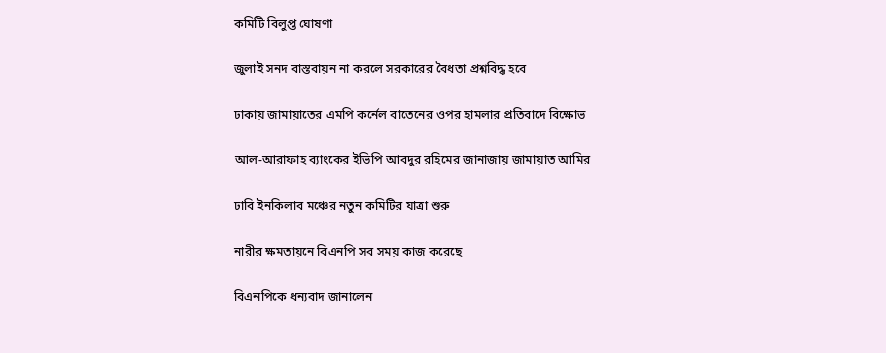কমিটি বিলুপ্ত ঘোষণা

জুলাই সনদ বাস্তবায়ন না করলে সরকারের বৈধতা প্রশ্নবিদ্ধ হবে

ঢাকায় জামায়াতের এমপি কর্নেল বাতেনের ওপর হামলার প্রতিবাদে বিক্ষোভ

আল-আরাফাহ ব্যাংকের ইভিপি আবদুর রহিমের জানাজায় জামায়াত আমির

ঢাবি ইনকিলাব মঞ্চের নতুন কমিটির যাত্রা শুরু

নারীর ক্ষমতায়নে বিএনপি সব সময় কাজ করেছে

বিএনপিকে ধন্যবাদ জানালেন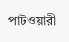পাটওয়ারী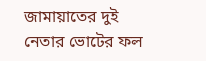জামায়াতের দুই নেতার ভোটের ফল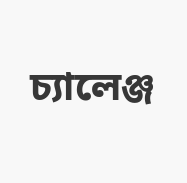চ্যালেঞ্জ